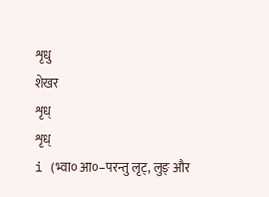शृधु
शेखर
शृध्
शृध्
i (भ्वा० आ०–परन्तु लृट्, लुङ् और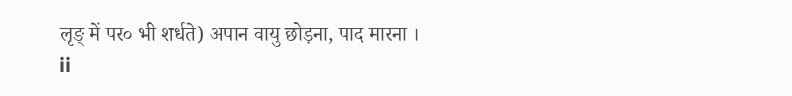लृङ् में पर० भी शर्धते) अपान वायु छोड़ना, पाद मारना ।
ii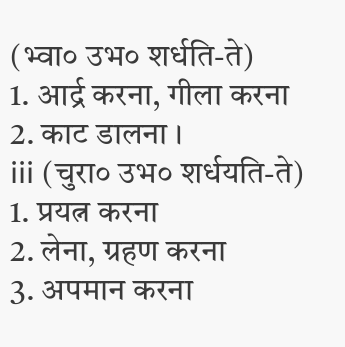(भ्वा० उभ० शर्धति-ते)
1. आर्द्र करना, गीला करना
2. काट डालना ।
iii (चुरा० उभ० शर्धयति-ते)
1. प्रयत्न करना
2. लेना, ग्रहण करना
3. अपमान करना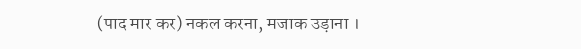(पाद मार कर) नकल करना, मजाक उड़ाना ।